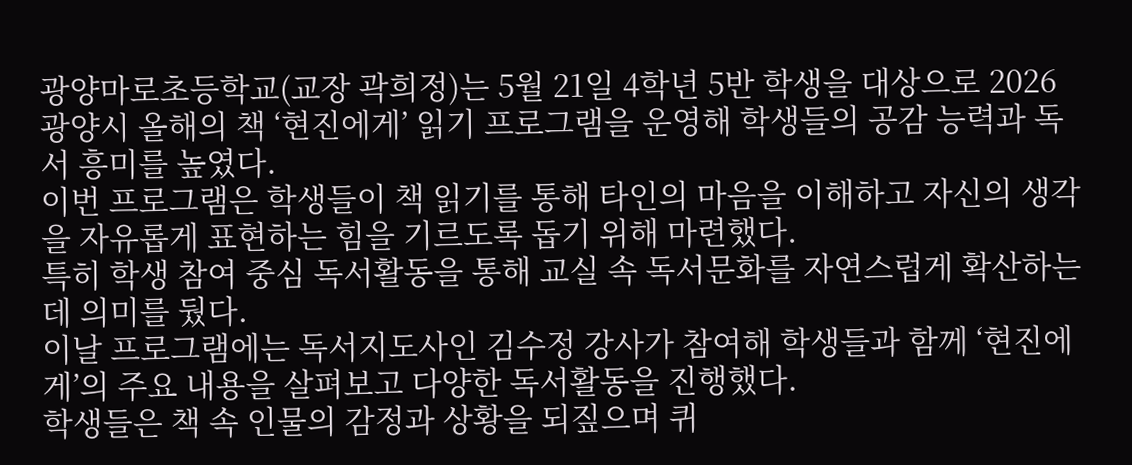광양마로초등학교(교장 곽희정)는 5월 21일 4학년 5반 학생을 대상으로 2026 광양시 올해의 책 ‘현진에게’ 읽기 프로그램을 운영해 학생들의 공감 능력과 독서 흥미를 높였다.
이번 프로그램은 학생들이 책 읽기를 통해 타인의 마음을 이해하고 자신의 생각을 자유롭게 표현하는 힘을 기르도록 돕기 위해 마련했다.
특히 학생 참여 중심 독서활동을 통해 교실 속 독서문화를 자연스럽게 확산하는 데 의미를 뒀다.
이날 프로그램에는 독서지도사인 김수정 강사가 참여해 학생들과 함께 ‘현진에게’의 주요 내용을 살펴보고 다양한 독서활동을 진행했다.
학생들은 책 속 인물의 감정과 상황을 되짚으며 퀴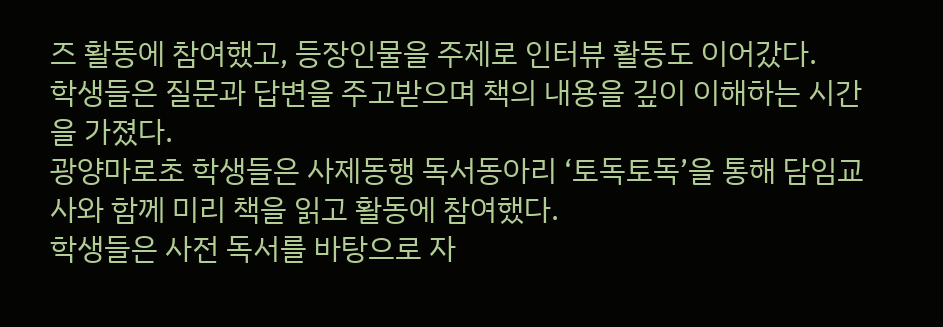즈 활동에 참여했고, 등장인물을 주제로 인터뷰 활동도 이어갔다.
학생들은 질문과 답변을 주고받으며 책의 내용을 깊이 이해하는 시간을 가졌다.
광양마로초 학생들은 사제동행 독서동아리 ‘토독토독’을 통해 담임교사와 함께 미리 책을 읽고 활동에 참여했다.
학생들은 사전 독서를 바탕으로 자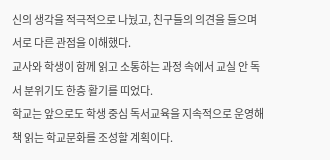신의 생각을 적극적으로 나눴고, 친구들의 의견을 들으며 서로 다른 관점을 이해했다.
교사와 학생이 함께 읽고 소통하는 과정 속에서 교실 안 독서 분위기도 한층 활기를 띠었다.
학교는 앞으로도 학생 중심 독서교육을 지속적으로 운영해 책 읽는 학교문화를 조성할 계획이다.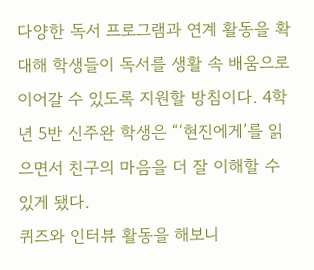다양한 독서 프로그램과 연계 활동을 확대해 학생들이 독서를 생활 속 배움으로 이어갈 수 있도록 지원할 방침이다. 4학년 5반 신주완 학생은 “‘현진에게’를 읽으면서 친구의 마음을 더 잘 이해할 수 있게 됐다.
퀴즈와 인터뷰 활동을 해보니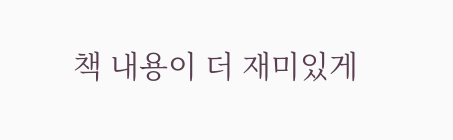책 내용이 더 재미있게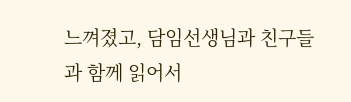느껴졌고, 담임선생님과 친구들과 함께 읽어서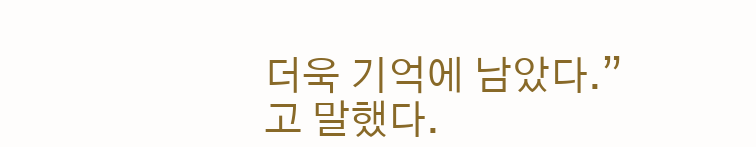더욱 기억에 남았다.”고 말했다.